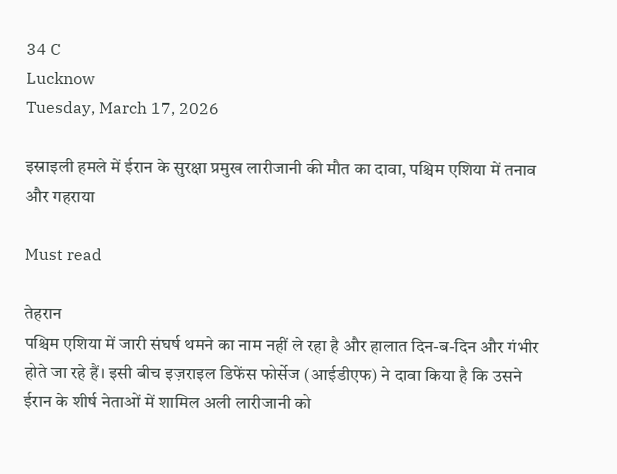34 C
Lucknow
Tuesday, March 17, 2026

इस्राइली हमले में ईरान के सुरक्षा प्रमुख लारीजानी की मौत का दावा, पश्चिम एशिया में तनाव और गहराया

Must read

तेहरान
पश्चिम एशिया में जारी संघर्ष थमने का नाम नहीं ले रहा है और हालात दिन-ब-दिन और गंभीर होते जा रहे हैं। इसी बीच इज़राइल डिफेंस फोर्सेज (आईडीएफ) ने दावा किया है कि उसने ईरान के शीर्ष नेताओं में शामिल अली लारीजानी को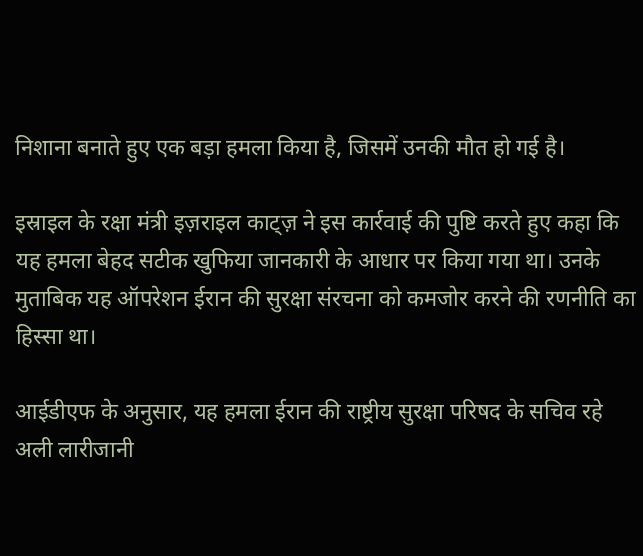निशाना बनाते हुए एक बड़ा हमला किया है, जिसमें उनकी मौत हो गई है।

इस्राइल के रक्षा मंत्री इज़राइल काट्ज़ ने इस कार्रवाई की पुष्टि करते हुए कहा कि यह हमला बेहद सटीक खुफिया जानकारी के आधार पर किया गया था। उनके मुताबिक यह ऑपरेशन ईरान की सुरक्षा संरचना को कमजोर करने की रणनीति का हिस्सा था।

आईडीएफ के अनुसार, यह हमला ईरान की राष्ट्रीय सुरक्षा परिषद के सचिव रहे अली लारीजानी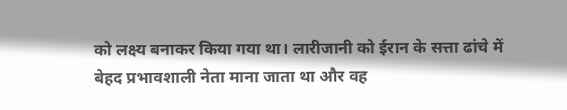को लक्ष्य बनाकर किया गया था। लारीजानी को ईरान के सत्ता ढांचे में बेहद प्रभावशाली नेता माना जाता था और वह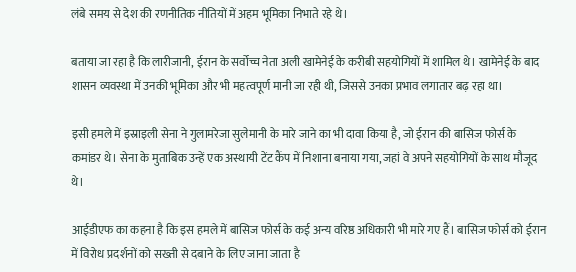लंबे समय से देश की रणनीतिक नीतियों में अहम भूमिका निभाते रहे थे।

बताया जा रहा है कि लारीजानी, ईरान के सर्वोच्च नेता अली खामेनेई के करीबी सहयोगियों में शामिल थे। खामेनेई के बाद शासन व्यवस्था में उनकी भूमिका और भी महत्वपूर्ण मानी जा रही थी, जिससे उनका प्रभाव लगातार बढ़ रहा था।

इसी हमले में इस्राइली सेना ने गुलामरेजा सुलेमानी के मारे जाने का भी दावा किया है, जो ईरान की बासिज फोर्स के कमांडर थे। सेना के मुताबिक उन्हें एक अस्थायी टेंट कैंप में निशाना बनाया गया, जहां वे अपने सहयोगियों के साथ मौजूद थे।

आईडीएफ का कहना है कि इस हमले में बासिज फोर्स के कई अन्य वरिष्ठ अधिकारी भी मारे गए हैं। बासिज फोर्स को ईरान में विरोध प्रदर्शनों को सख्ती से दबाने के लिए जाना जाता है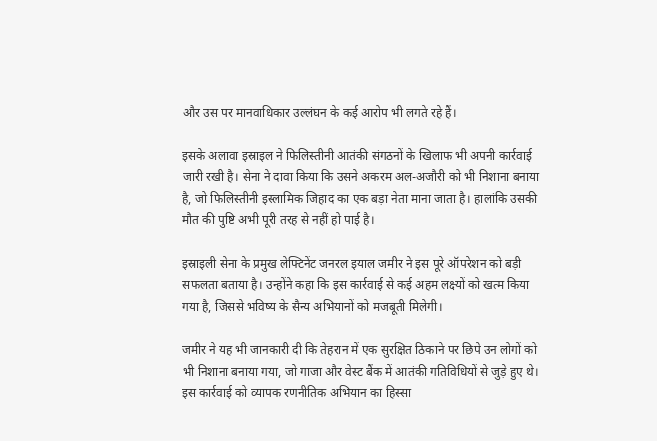और उस पर मानवाधिकार उल्लंघन के कई आरोप भी लगते रहे हैं।

इसके अलावा इस्राइल ने फिलिस्तीनी आतंकी संगठनों के खिलाफ भी अपनी कार्रवाई जारी रखी है। सेना ने दावा किया कि उसने अकरम अल-अजौरी को भी निशाना बनाया है, जो फिलिस्तीनी इस्लामिक जिहाद का एक बड़ा नेता माना जाता है। हालांकि उसकी मौत की पुष्टि अभी पूरी तरह से नहीं हो पाई है।

इस्राइली सेना के प्रमुख लेफ्टिनेंट जनरल इयाल जमीर ने इस पूरे ऑपरेशन को बड़ी सफलता बताया है। उन्होंने कहा कि इस कार्रवाई से कई अहम लक्ष्यों को खत्म किया गया है, जिससे भविष्य के सैन्य अभियानों को मजबूती मिलेगी।

जमीर ने यह भी जानकारी दी कि तेहरान में एक सुरक्षित ठिकाने पर छिपे उन लोगों को भी निशाना बनाया गया, जो गाजा और वेस्ट बैंक में आतंकी गतिविधियों से जुड़े हुए थे। इस कार्रवाई को व्यापक रणनीतिक अभियान का हिस्सा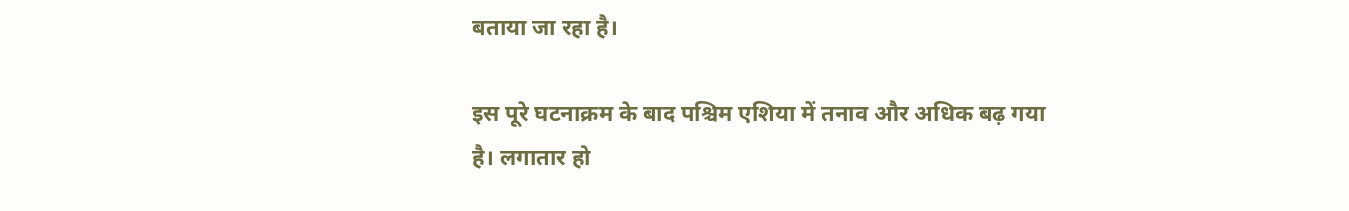बताया जा रहा है।

इस पूरे घटनाक्रम के बाद पश्चिम एशिया में तनाव और अधिक बढ़ गया है। लगातार हो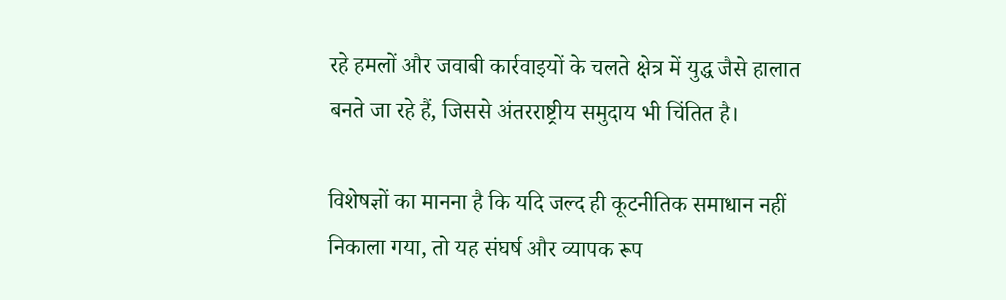रहे हमलों और जवाबी कार्रवाइयों के चलते क्षेत्र में युद्ध जैसे हालात बनते जा रहे हैं, जिससे अंतरराष्ट्रीय समुदाय भी चिंतित है।

विशेषज्ञों का मानना है कि यदि जल्द ही कूटनीतिक समाधान नहीं निकाला गया, तो यह संघर्ष और व्यापक रूप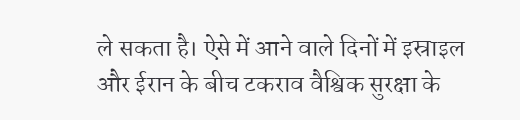ले सकता है। ऐसे में आने वाले दिनों में इस्राइल और ईरान के बीच टकराव वैश्विक सुरक्षा के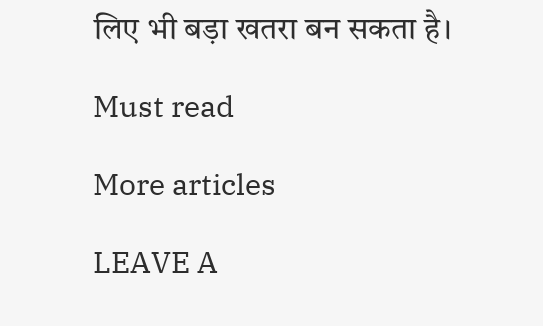लिए भी बड़ा खतरा बन सकता है।

Must read

More articles

LEAVE A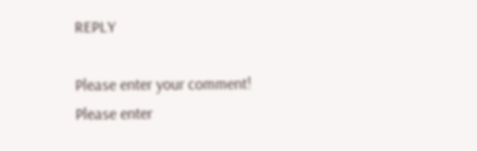REPLY

Please enter your comment!
Please enter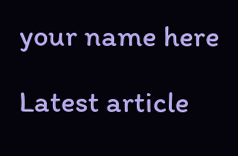your name here

Latest article